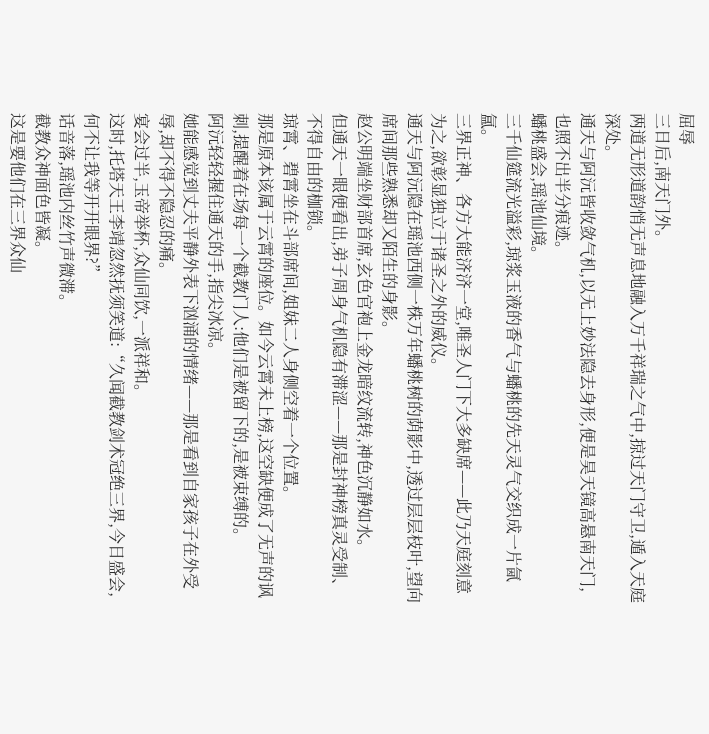屈辱
三日后,南天门外。
两道无形道韵悄无声息地融入万千祥瑞之气中,掠过天门守卫,遁入天庭深处。
通天与阿沅皆收敛气机,以无上妙法隐去身形,便是昊天镜高悬南天门,也照不出半分痕迹。
蟠桃盛会,瑶池仙境。
三千仙筵流光溢彩,琼浆玉液的香气与蟠桃的先天灵气交织成一片氤氲。
三界正神、各方大能济济一堂,唯圣人门下大多缺席——此乃天庭刻意为之,欲彰显独立于诸圣之外的威仪。
通天与阿沅隐在瑶池西侧一株万年蟠桃树的荫影中,透过层层枝叶,望向席间那些熟悉却又陌生的身影。
赵公明端坐财部首席,玄色官袍上金龙暗纹流转,神色沉静如水。
但通天一眼便看出,弟子周身气机隐有滞涩——那是封神榜真灵受制、不得自由的枷锁。
琼霄、碧霄坐在斗部席间,姐妹二人身侧空着一个位置。
那是原本该属于云霄的座位。如今云霄未上榜,这空缺便成了无声的讽刺,提醒着在场每一个截教门人:他们是被留下的,是被束缚的。
阿沅轻轻握住通天的手,指尖冰凉。
她能感觉到丈夫平静外表下汹涌的情绪——那是看到自家孩子在外受辱,却不得不隐忍的痛。
宴会过半,玉帝举杯,众仙同饮,一派祥和。
这时,托塔天王李靖忽然抚须笑道:“久闻截教剑术冠绝三界,今日盛会,何不让我等开开眼界?”
话音落,瑶池内丝竹声微滞。
截教众神面色皆凝。
这是要他们在三界众仙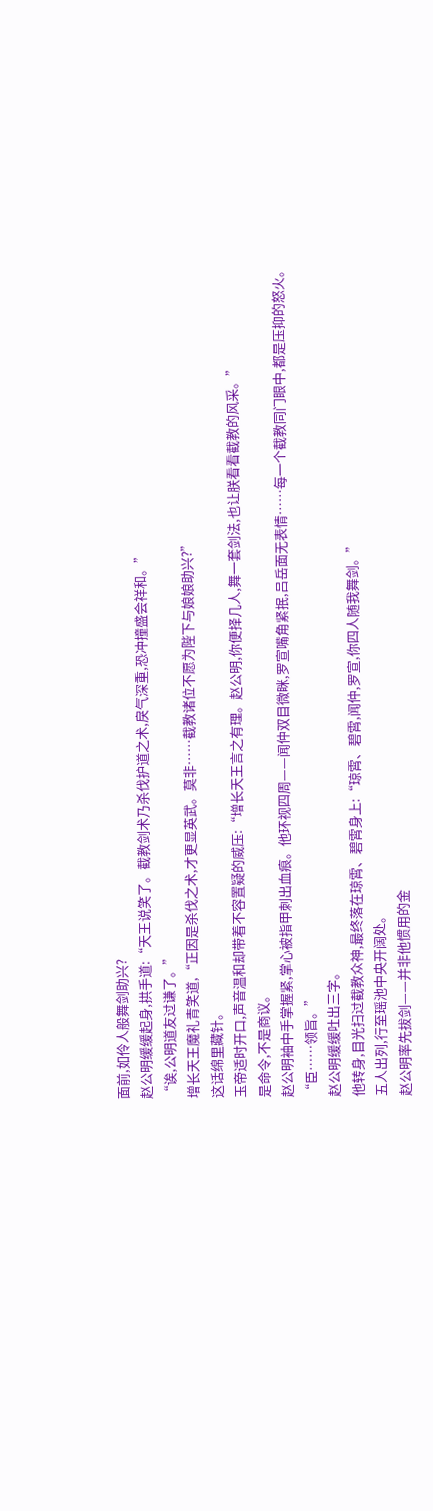面前,如伶人般舞剑助兴?
赵公明缓缓起身,拱手道:“天王说笑了。截教剑术乃杀伐护道之术,戾气深重,恐冲撞盛会祥和。”
“诶,公明道友过谦了。”
增长天王魔礼青笑道,“正因是杀伐之术,才更显英武。莫非……截教诸位不愿为陛下与娘娘助兴?”
这话绵里藏针。
玉帝适时开口,声音温和却带着不容置疑的威压:“增长天王言之有理。赵公明,你便择几人,舞一套剑法,也让朕看看截教的风采。”
是命令,不是商议。
赵公明袖中手掌握紧,掌心被指甲刺出血痕。他环视四周——闻仲双目微眯,罗宣嘴角紧抿,吕岳面无表情……每一个截教同门眼中,都是压抑的怒火。
“臣……领旨。”
赵公明缓缓吐出三字。
他转身,目光扫过截教众神,最终落在琼霄、碧霄身上:“琼霄、碧霄,闻仲,罗宣,你四人随我舞剑。”
五人出列,行至瑶池中央开阔处。
赵公明率先拔剑——并非他惯用的金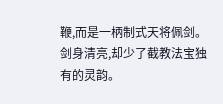鞭,而是一柄制式天将佩剑。剑身清亮,却少了截教法宝独有的灵韵。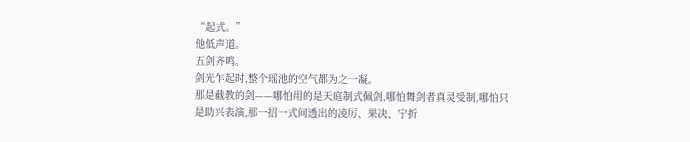“起式。”
他低声道。
五剑齐鸣。
剑光乍起时,整个瑶池的空气都为之一凝。
那是截教的剑——哪怕用的是天庭制式佩剑,哪怕舞剑者真灵受制,哪怕只是助兴表演,那一招一式间透出的凌厉、果决、宁折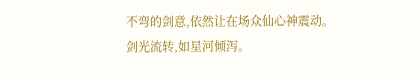不弯的剑意,依然让在场众仙心神震动。
剑光流转,如星河倾泻。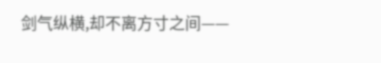剑气纵横,却不离方寸之间——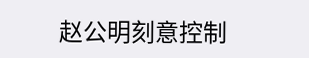赵公明刻意控制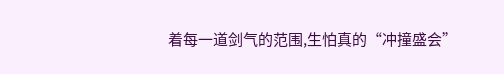着每一道剑气的范围,生怕真的“冲撞盛会”